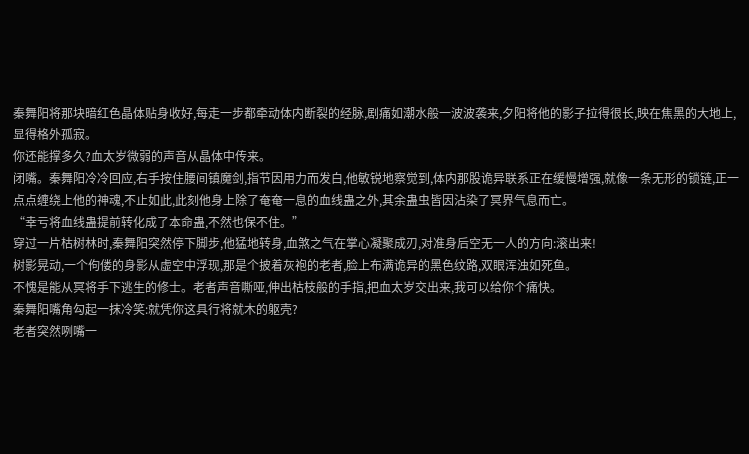秦舞阳将那块暗红色晶体贴身收好,每走一步都牵动体内断裂的经脉,剧痛如潮水般一波波袭来,夕阳将他的影子拉得很长,映在焦黑的大地上,显得格外孤寂。
你还能撑多久?血太岁微弱的声音从晶体中传来。
闭嘴。秦舞阳冷冷回应,右手按住腰间镇魔剑,指节因用力而发白,他敏锐地察觉到,体内那股诡异联系正在缓慢增强,就像一条无形的锁链,正一点点缠绕上他的神魂,不止如此,此刻他身上除了奄奄一息的血线蛊之外,其余蛊虫皆因沾染了冥界气息而亡。
“幸亏将血线蛊提前转化成了本命蛊,不然也保不住。”
穿过一片枯树林时,秦舞阳突然停下脚步,他猛地转身,血煞之气在掌心凝聚成刃,对准身后空无一人的方向:滚出来!
树影晃动,一个佝偻的身影从虚空中浮现,那是个披着灰袍的老者,脸上布满诡异的黑色纹路,双眼浑浊如死鱼。
不愧是能从冥将手下逃生的修士。老者声音嘶哑,伸出枯枝般的手指,把血太岁交出来,我可以给你个痛快。
秦舞阳嘴角勾起一抹冷笑:就凭你这具行将就木的躯壳?
老者突然咧嘴一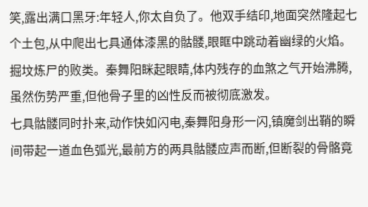笑,露出满口黑牙:年轻人,你太自负了。他双手结印,地面突然隆起七个土包,从中爬出七具通体漆黑的骷髅,眼眶中跳动着幽绿的火焰。
掘坟炼尸的败类。秦舞阳眯起眼睛,体内残存的血煞之气开始沸腾,虽然伤势严重,但他骨子里的凶性反而被彻底激发。
七具骷髅同时扑来,动作快如闪电,秦舞阳身形一闪,镇魔剑出鞘的瞬间带起一道血色弧光,最前方的两具骷髅应声而断,但断裂的骨骼竟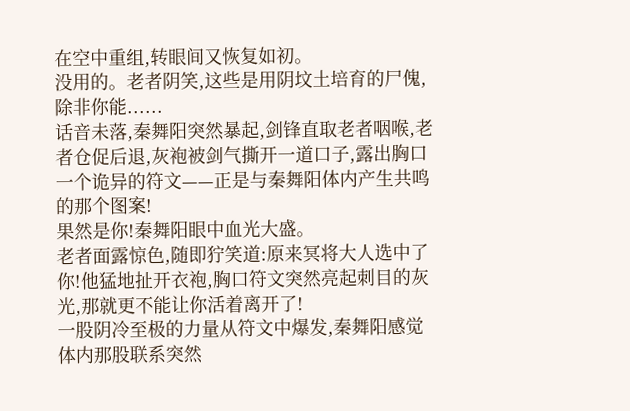在空中重组,转眼间又恢复如初。
没用的。老者阴笑,这些是用阴坟土培育的尸傀,除非你能......
话音未落,秦舞阳突然暴起,剑锋直取老者咽喉,老者仓促后退,灰袍被剑气撕开一道口子,露出胸口一个诡异的符文——正是与秦舞阳体内产生共鸣的那个图案!
果然是你!秦舞阳眼中血光大盛。
老者面露惊色,随即狞笑道:原来冥将大人选中了你!他猛地扯开衣袍,胸口符文突然亮起刺目的灰光,那就更不能让你活着离开了!
一股阴冷至极的力量从符文中爆发,秦舞阳感觉体内那股联系突然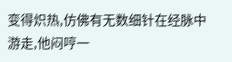变得炽热,仿佛有无数细针在经脉中游走,他闷哼一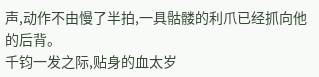声,动作不由慢了半拍,一具骷髅的利爪已经抓向他的后背。
千钧一发之际,贴身的血太岁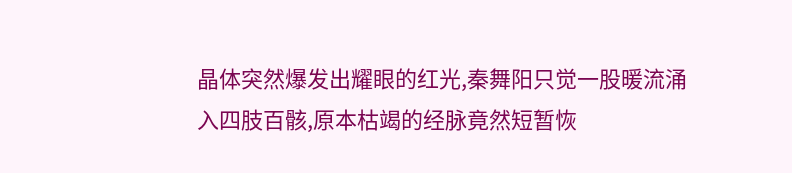晶体突然爆发出耀眼的红光,秦舞阳只觉一股暖流涌入四肢百骸,原本枯竭的经脉竟然短暂恢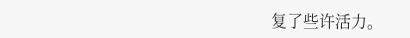复了些许活力。